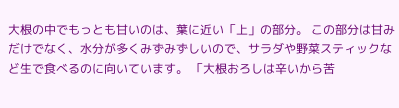大根の中でもっとも甘いのは、葉に近い「上」の部分。 この部分は甘みだけでなく、水分が多くみずみずしいので、サラダや野菜スティックなど生で食べるのに向いています。 「大根おろしは辛いから苦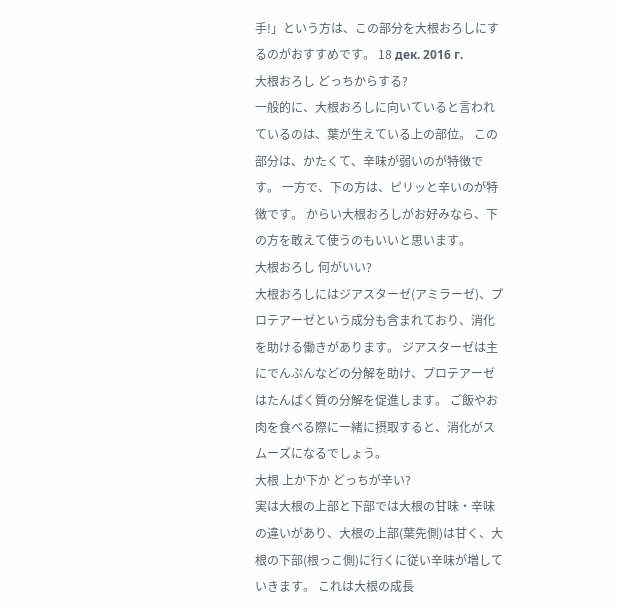手!」という方は、この部分を大根おろしにするのがおすすめです。 18 дек. 2016 г.
大根おろし どっちからする?
一般的に、大根おろしに向いていると言われているのは、葉が生えている上の部位。 この部分は、かたくて、辛味が弱いのが特徴です。 一方で、下の方は、ピリッと辛いのが特徴です。 からい大根おろしがお好みなら、下の方を敢えて使うのもいいと思います。
大根おろし 何がいい?
大根おろしにはジアスターゼ(アミラーゼ)、プロテアーゼという成分も含まれており、消化を助ける働きがあります。 ジアスターゼは主にでんぷんなどの分解を助け、プロテアーゼはたんぱく質の分解を促進します。 ご飯やお肉を食べる際に一緒に摂取すると、消化がスムーズになるでしょう。
大根 上か下か どっちが辛い?
実は大根の上部と下部では大根の甘味・辛味の違いがあり、大根の上部(葉先側)は甘く、大根の下部(根っこ側)に行くに従い辛味が増していきます。 これは大根の成長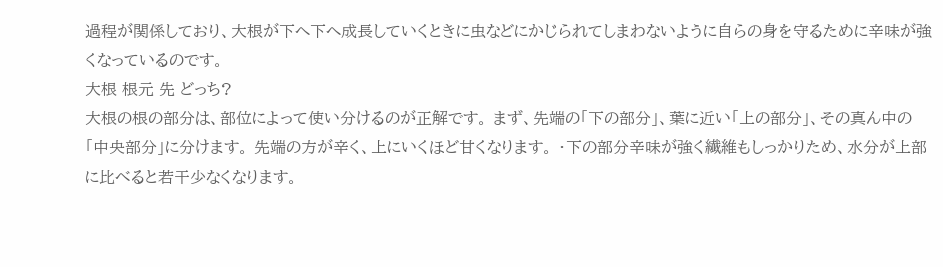過程が関係しており、大根が下へ下へ成長していくときに虫などにかじられてしまわないように自らの身を守るために辛味が強くなっているのです。
大根 根元 先 どっち?
大根の根の部分は、部位によって使い分けるのが正解です。 まず、先端の「下の部分」、葉に近い「上の部分」、その真ん中の「中央部分」に分けます。 先端の方が辛く、上にいくほど甘くなります。 ・下の部分辛味が強く繊維もしっかりため、水分が上部に比べると若干少なくなります。